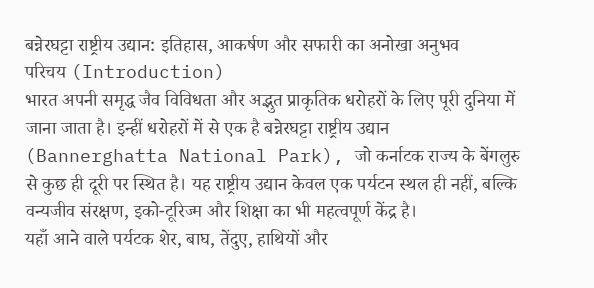बन्नेरघट्टा राष्ट्रीय उद्यान: इतिहास, आकर्षण और सफारी का अनोखा अनुभव
परिचय (Introduction)
भारत अपनी समृद्ध जैव विविधता और अद्भुत प्राकृतिक धरोहरों के लिए पूरी दुनिया में जाना जाता है। इन्हीं धरोहरों में से एक है बन्नेरघट्टा राष्ट्रीय उद्यान (Bannerghatta National Park), जो कर्नाटक राज्य के बेंगलुरु से कुछ ही दूरी पर स्थित है। यह राष्ट्रीय उद्यान केवल एक पर्यटन स्थल ही नहीं, बल्कि वन्यजीव संरक्षण, इको-टूरिज्म और शिक्षा का भी महत्वपूर्ण केंद्र है।
यहाँ आने वाले पर्यटक शेर, बाघ, तेंदुए, हाथियों और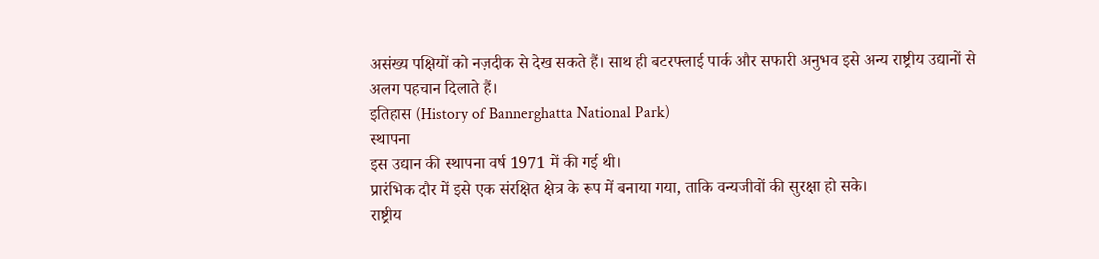असंख्य पक्षियों को नज़दीक से देख सकते हैं। साथ ही बटरफ्लाई पार्क और सफारी अनुभव इसे अन्य राष्ट्रीय उद्यानों से अलग पहचान दिलाते हैं।
इतिहास (History of Bannerghatta National Park)
स्थापना
इस उद्यान की स्थापना वर्ष 1971 में की गई थी।
प्रारंभिक दौर में इसे एक संरक्षित क्षेत्र के रूप में बनाया गया, ताकि वन्यजीवों की सुरक्षा हो सके।
राष्ट्रीय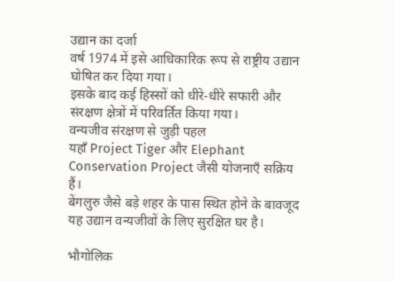उद्यान का दर्जा
वर्ष 1974 में इसे आधिकारिक रूप से राष्ट्रीय उद्यान घोषित कर दिया गया।
इसके बाद कई हिस्सों को धीरे-धीरे सफारी और संरक्षण क्षेत्रों में परिवर्तित किया गया।
वन्यजीव संरक्षण से जुड़ी पहल
यहाँ Project Tiger और Elephant Conservation Project जैसी योजनाएँ सक्रिय हैं।
बेंगलुरु जैसे बड़े शहर के पास स्थित होने के बावजूद यह उद्यान वन्यजीवों के लिए सुरक्षित घर है।

भौगोलिक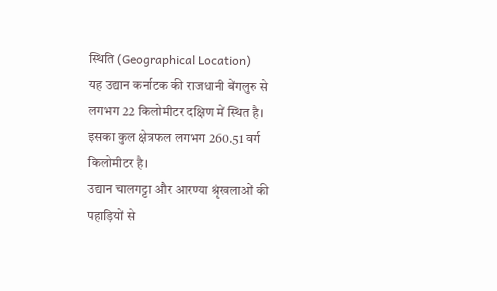स्थिति (Geographical Location)
यह उद्यान कर्नाटक की राजधानी बेंगलुरु से लगभग 22 किलोमीटर दक्षिण में स्थित है।
इसका कुल क्षेत्रफल लगभग 260.51 वर्ग किलोमीटर है।
उद्यान चालगट्टा और आरण्या श्रृंखलाओं की पहाड़ियों से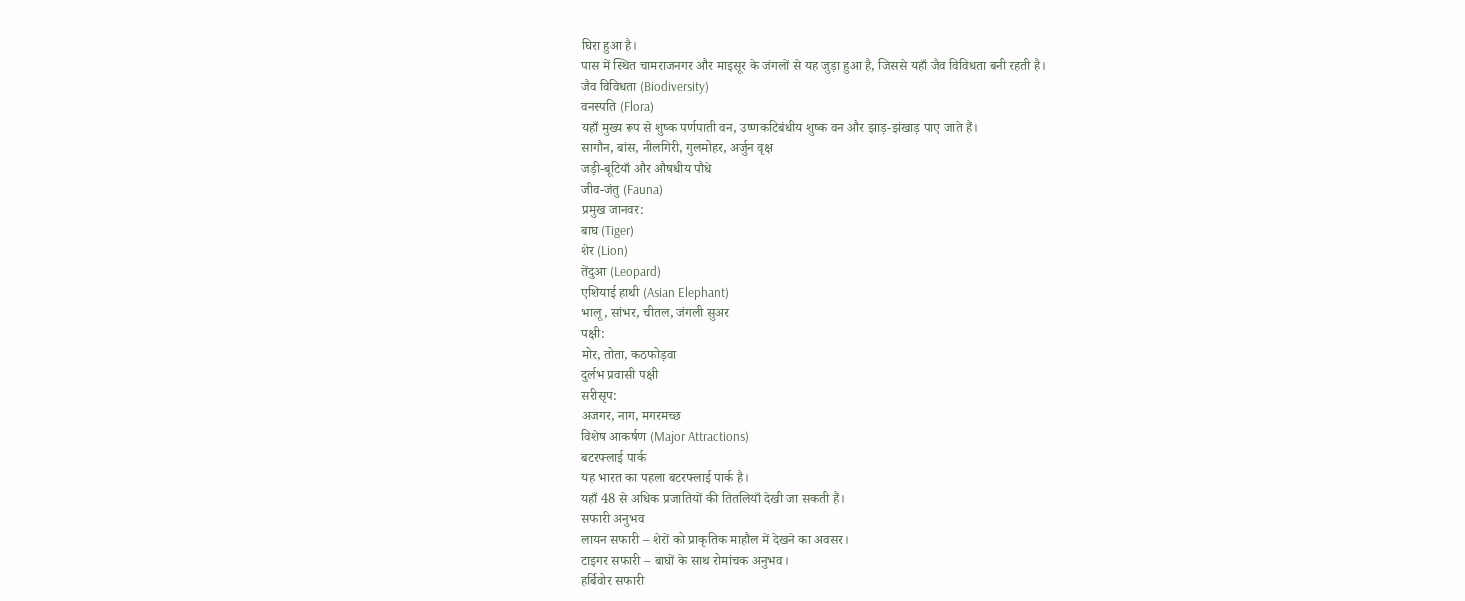घिरा हुआ है।
पास में स्थित चामराजनगर और माइसूर के जंगलों से यह जुड़ा हुआ है, जिससे यहाँ जैव विविधता बनी रहती है।
जैव विविधता (Biodiversity)
वनस्पति (Flora)
यहाँ मुख्य रूप से शुष्क पर्णपाती वन, उष्णकटिबंधीय शुष्क वन और झाड़-झंखाड़ पाए जाते हैं।
सागौन, बांस, नीलगिरी, गुलमोहर, अर्जुन वृक्ष
जड़ी-बूटियाँ और औषधीय पौधे
जीव-जंतु (Fauna)
प्रमुख जानवर:
बाघ (Tiger)
शेर (Lion)
तेंदुआ (Leopard)
एशियाई हाथी (Asian Elephant)
भालू, सांभर, चीतल, जंगली सुअर
पक्षी:
मोर, तोता, कठफोड़वा
दुर्लभ प्रवासी पक्षी
सरीसृप:
अजगर, नाग, मगरमच्छ
विशेष आकर्षण (Major Attractions)
बटरफ्लाई पार्क
यह भारत का पहला बटरफ्लाई पार्क है।
यहाँ 48 से अधिक प्रजातियों की तितलियाँ देखी जा सकती हैं।
सफारी अनुभव
लायन सफारी – शेरों को प्राकृतिक माहौल में देखने का अवसर।
टाइगर सफारी – बाघों के साथ रोमांचक अनुभव।
हर्बिवोर सफारी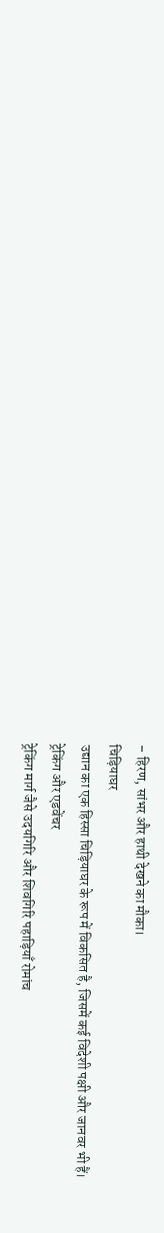– हिरण, सांभर और हाथी देखने का मौका।
चिड़ियाघर
उद्यान का एक हिस्सा चिड़ियाघर के रूप में विकसित है, जिसमें कई विदेशी पक्षी और जानवर भी हैं।
ट्रेकिंग और एडवेंचर
ट्रेकिंग मार्ग जैसे उदयगिरि और शिवगिरि पहाड़ियाँ रोमांच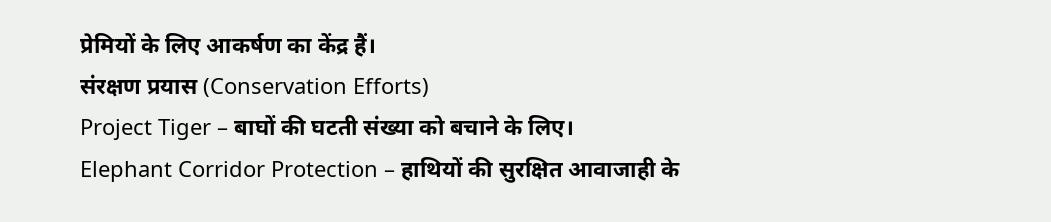प्रेमियों के लिए आकर्षण का केंद्र हैं।
संरक्षण प्रयास (Conservation Efforts)
Project Tiger – बाघों की घटती संख्या को बचाने के लिए।
Elephant Corridor Protection – हाथियों की सुरक्षित आवाजाही के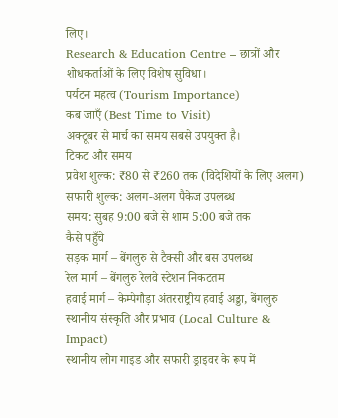लिए।
Research & Education Centre – छात्रों और शोधकर्ताओं के लिए विशेष सुविधा।
पर्यटन महत्व (Tourism Importance)
कब जाएँ (Best Time to Visit)
अक्टूबर से मार्च का समय सबसे उपयुक्त है।
टिकट और समय
प्रवेश शुल्क: ₹80 से ₹260 तक (विदेशियों के लिए अलग)
सफारी शुल्क: अलग-अलग पैकेज उपलब्ध
समय: सुबह 9:00 बजे से शाम 5:00 बजे तक
कैसे पहुँचे
सड़क मार्ग – बेंगलुरु से टैक्सी और बस उपलब्ध
रेल मार्ग – बेंगलुरु रेलवे स्टेशन निकटतम
हवाई मार्ग – केम्पेगौड़ा अंतरराष्ट्रीय हवाई अड्डा, बेंगलुरु
स्थानीय संस्कृति और प्रभाव (Local Culture & Impact)
स्थानीय लोग गाइड और सफारी ड्राइवर के रूप में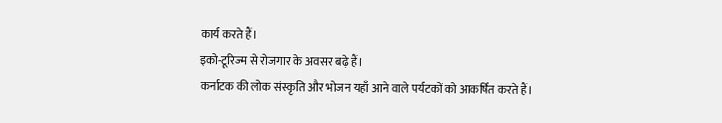कार्य करते हैं।
इको-टूरिज्म से रोजगार के अवसर बढ़े हैं।
कर्नाटक की लोक संस्कृति और भोजन यहाँ आने वाले पर्यटकों को आकर्षित करते हैं।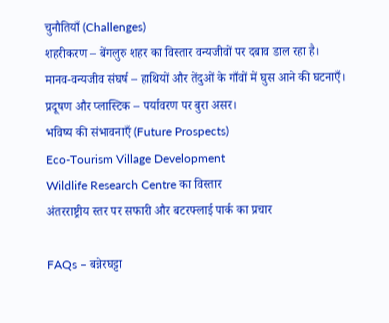चुनौतियाँ (Challenges)
शहरीकरण – बेंगलुरु शहर का विस्तार वन्यजीवों पर दबाव डाल रहा है।
मानव-वन्यजीव संघर्ष – हाथियों और तेंदुओं के गाँवों में घुस आने की घटनाएँ।
प्रदूषण और प्लास्टिक – पर्यावरण पर बुरा असर।
भविष्य की संभावनाएँ (Future Prospects)
Eco-Tourism Village Development
Wildlife Research Centre का विस्तार
अंतरराष्ट्रीय स्तर पर सफारी और बटरफ्लाई पार्क का प्रचार

FAQs – बन्नेरघट्टा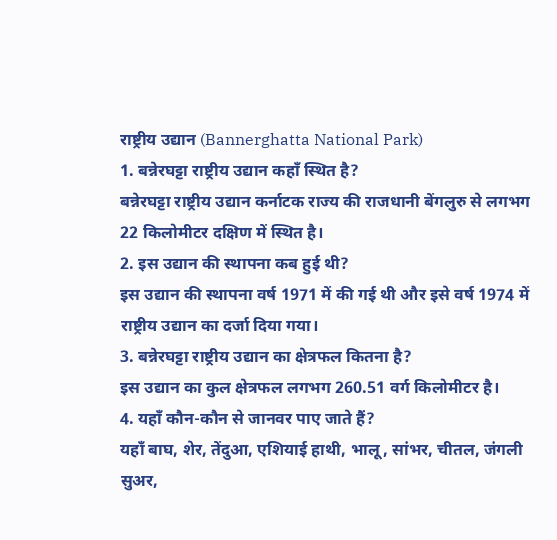राष्ट्रीय उद्यान (Bannerghatta National Park)
1. बन्नेरघट्टा राष्ट्रीय उद्यान कहाँ स्थित है?
बन्नेरघट्टा राष्ट्रीय उद्यान कर्नाटक राज्य की राजधानी बेंगलुरु से लगभग 22 किलोमीटर दक्षिण में स्थित है।
2. इस उद्यान की स्थापना कब हुई थी?
इस उद्यान की स्थापना वर्ष 1971 में की गई थी और इसे वर्ष 1974 में राष्ट्रीय उद्यान का दर्जा दिया गया।
3. बन्नेरघट्टा राष्ट्रीय उद्यान का क्षेत्रफल कितना है?
इस उद्यान का कुल क्षेत्रफल लगभग 260.51 वर्ग किलोमीटर है।
4. यहाँ कौन-कौन से जानवर पाए जाते हैं?
यहाँ बाघ, शेर, तेंदुआ, एशियाई हाथी, भालू, सांभर, चीतल, जंगली सुअर,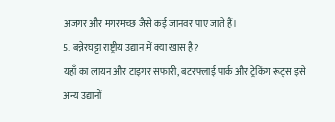अजगर और मगरमच्छ जैसे कई जानवर पाए जाते हैं।
5. बन्नेरघट्टा राष्ट्रीय उद्यान में क्या खास है?
यहाँ का लायन और टाइगर सफारी, बटरफ्लाई पार्क और ट्रेकिंग रूट्स इसे अन्य उद्यानों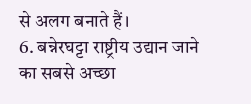से अलग बनाते हैं।
6. बन्नेरघट्टा राष्ट्रीय उद्यान जाने का सबसे अच्छा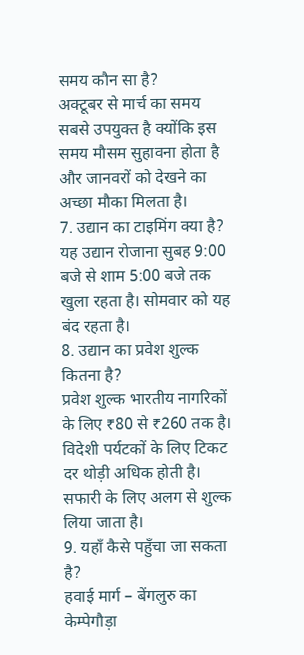समय कौन सा है?
अक्टूबर से मार्च का समय सबसे उपयुक्त है क्योंकि इस समय मौसम सुहावना होता है और जानवरों को देखने का अच्छा मौका मिलता है।
7. उद्यान का टाइमिंग क्या है?
यह उद्यान रोजाना सुबह 9:00 बजे से शाम 5:00 बजे तक खुला रहता है। सोमवार को यह बंद रहता है।
8. उद्यान का प्रवेश शुल्क कितना है?
प्रवेश शुल्क भारतीय नागरिकों के लिए ₹80 से ₹260 तक है। विदेशी पर्यटकों के लिए टिकट दर थोड़ी अधिक होती है। सफारी के लिए अलग से शुल्क लिया जाता है।
9. यहाँ कैसे पहुँचा जा सकता है?
हवाई मार्ग – बेंगलुरु का केम्पेगौड़ा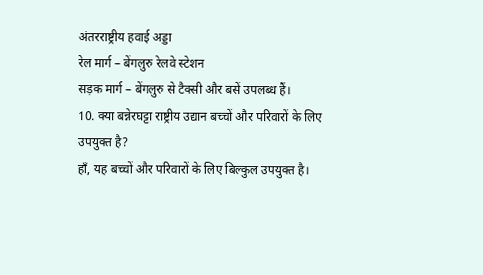अंतरराष्ट्रीय हवाई अड्डा
रेल मार्ग – बेंगलुरु रेलवे स्टेशन
सड़क मार्ग – बेंगलुरु से टैक्सी और बसें उपलब्ध हैं।
10. क्या बन्नेरघट्टा राष्ट्रीय उद्यान बच्चों और परिवारों के लिए उपयुक्त है?
हाँ, यह बच्चों और परिवारों के लिए बिल्कुल उपयुक्त है।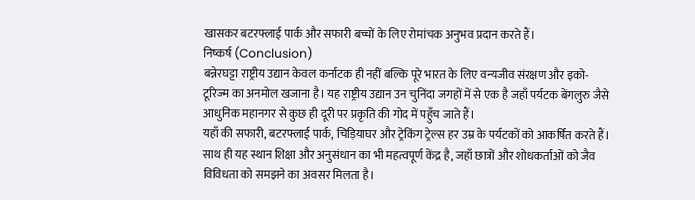खासकर बटरफ्लाई पार्क और सफारी बच्चों के लिए रोमांचक अनुभव प्रदान करते हैं।
निष्कर्ष (Conclusion)
बन्नेरघट्टा राष्ट्रीय उद्यान केवल कर्नाटक ही नहीं बल्कि पूरे भारत के लिए वन्यजीव संरक्षण और इको-टूरिज्म का अनमोल खजाना है। यह राष्ट्रीय उद्यान उन चुनिंदा जगहों में से एक है जहाँ पर्यटक बेंगलुरु जैसे आधुनिक महानगर से कुछ ही दूरी पर प्रकृति की गोद में पहुँच जाते हैं।
यहाँ की सफारी, बटरफ्लाई पार्क, चिड़ियाघर और ट्रेकिंग ट्रेल्स हर उम्र के पर्यटकों को आकर्षित करते हैं। साथ ही यह स्थान शिक्षा और अनुसंधान का भी महत्वपूर्ण केंद्र है, जहाँ छात्रों और शोधकर्ताओं को जैव विविधता को समझने का अवसर मिलता है।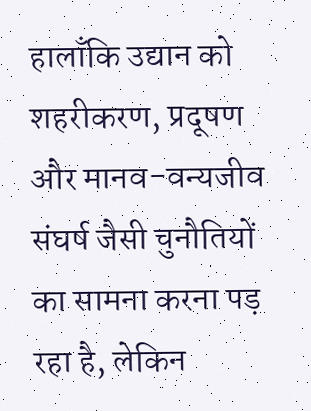हालाँकि उद्यान को शहरीकरण, प्रदूषण और मानव-वन्यजीव संघर्ष जैसी चुनौतियों का सामना करना पड़ रहा है, लेकिन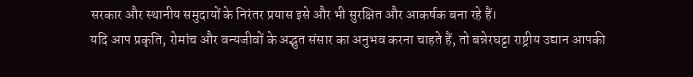सरकार और स्थानीय समुदायों के निरंतर प्रयास इसे और भी सुरक्षित और आकर्षक बना रहे हैं।
यदि आप प्रकृति, रोमांच और वन्यजीवों के अद्भुत संसार का अनुभव करना चाहते हैं, तो बन्नेरघट्टा राष्ट्रीय उद्यान आपकी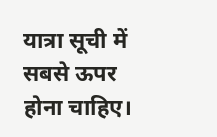यात्रा सूची में सबसे ऊपर होना चाहिए।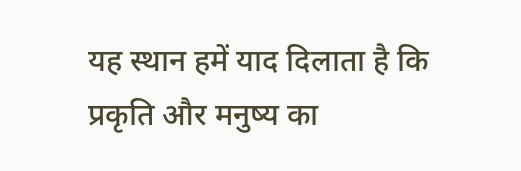यह स्थान हमें याद दिलाता है कि प्रकृति और मनुष्य का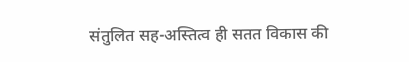संतुलित सह-अस्तित्व ही सतत विकास की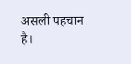असली पहचान है।